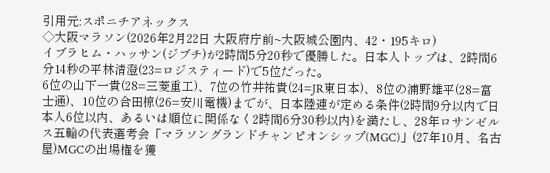引用元:スポニチアネックス
◇大阪マラソン(2026年2月22日 大阪府庁前~大阪城公園内、42・195キロ)
イブラヒム・ハッサン(ジブチ)が2時間5分20秒で優勝した。日本人トップは、2時間6分14秒の平林清澄(23=ロジスティード)で5位だった。
6位の山下一貴(28=三菱重工)、7位の竹井祐貴(24=JR東日本)、8位の浦野雄平(28=富士通)、10位の合田椋(26=安川電機)までが、日本陸連が定める条件(2時間9分以内で日本人6位以内、あるいは順位に関係なく2時間6分30秒以内)を満たし、28年ロサンゼルス五輪の代表選考会「マラソングランドチャンピオンシップ(MGC)」(27年10月、名古屋)MGCの出場権を獲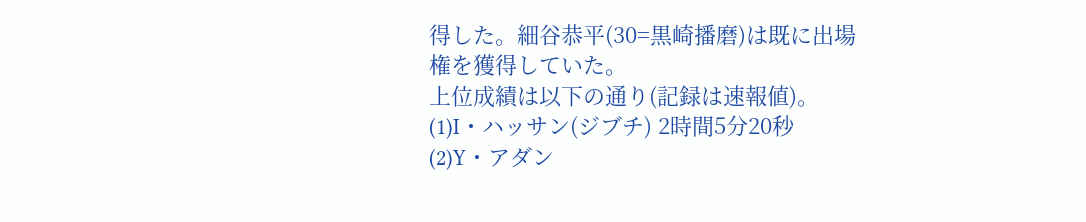得した。細谷恭平(30=黒崎播磨)は既に出場権を獲得していた。
上位成績は以下の通り(記録は速報値)。
(1)I・ハッサン(ジブチ) 2時間5分20秒
(2)Y・アダン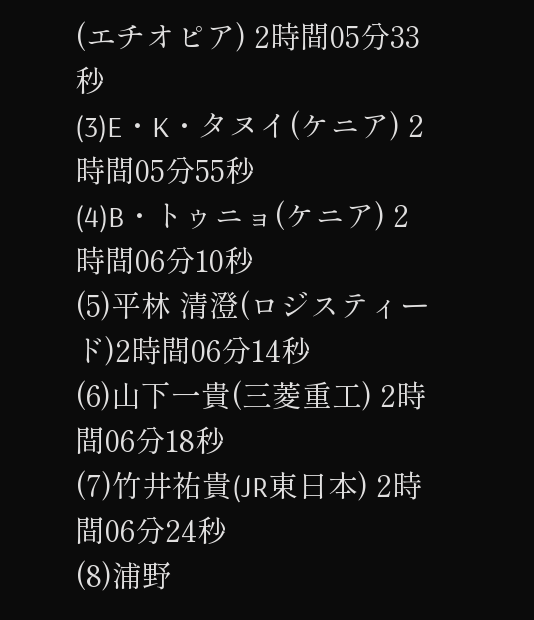(エチオピア) 2時間05分33秒
(3)E・K・タヌイ(ケニア) 2時間05分55秒
(4)B・トゥニョ(ケニア) 2時間06分10秒
(5)平林 清澄(ロジスティード)2時間06分14秒
(6)山下一貴(三菱重工) 2時間06分18秒
(7)竹井祐貴(JR東日本) 2時間06分24秒
(8)浦野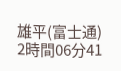雄平(富士通) 2時間06分41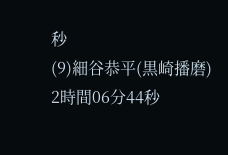秒
(9)細谷恭平(黒崎播磨) 2時間06分44秒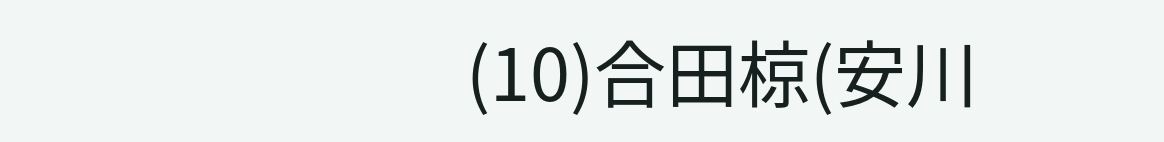(10)合田椋(安川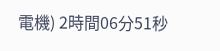電機) 2時間06分51秒